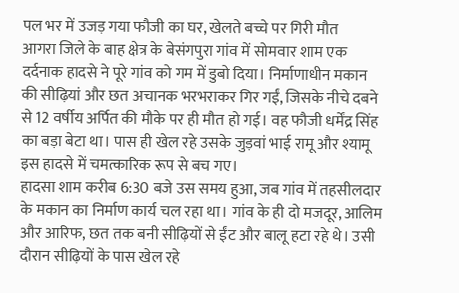पल भर में उजड़ गया फौजी का घर, खेलते बच्चे पर गिरी मौत
आगरा जिले के बाह क्षेत्र के बेसंगपुरा गांव में सोमवार शाम एक दर्दनाक हादसे ने पूरे गांव को गम में डुबो दिया। निर्माणाधीन मकान की सीढ़ियां और छत अचानक भरभराकर गिर गईं, जिसके नीचे दबने से 12 वर्षीय अर्पित की मौके पर ही मौत हो गई। वह फौजी धर्मेंद्र सिंह का बड़ा बेटा था। पास ही खेल रहे उसके जुड़वां भाई रामू और श्यामू इस हादसे में चमत्कारिक रूप से बच गए।
हादसा शाम करीब 6:30 बजे उस समय हुआ, जब गांव में तहसीलदार के मकान का निर्माण कार्य चल रहा था। गांव के ही दो मजदूर, आलिम और आरिफ, छत तक बनी सीढ़ियों से ईंट और बालू हटा रहे थे। उसी दौरान सीढ़ियों के पास खेल रहे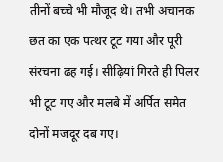तीनों बच्चे भी मौजूद थे। तभी अचानक छत का एक पत्थर टूट गया और पूरी संरचना ढह गई। सीढ़ियां गिरते ही पिलर भी टूट गए और मलबे में अर्पित समेत दोनों मजदूर दब गए।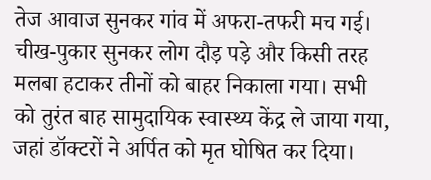तेज आवाज सुनकर गांव में अफरा-तफरी मच गई। चीख-पुकार सुनकर लोग दौड़ पड़े और किसी तरह मलबा हटाकर तीनों को बाहर निकाला गया। सभी को तुरंत बाह सामुदायिक स्वास्थ्य केंद्र ले जाया गया, जहां डॉक्टरों ने अर्पित को मृत घोषित कर दिया।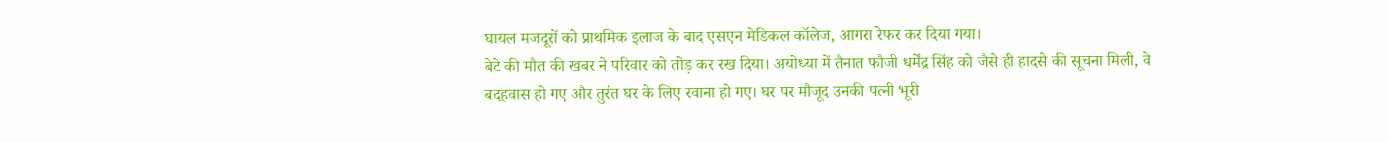घायल मजदूरों को प्राथमिक इलाज के बाद एसएन मेडिकल कॉलेज, आगरा रेफर कर दिया गया।
बेटे की मौत की खबर ने परिवार को तोड़ कर रख दिया। अयोध्या में तैनात फौजी धर्मेंद्र सिंह को जैसे ही हादसे की सूचना मिली, वे बदहवास हो गए और तुरंत घर के लिए रवाना हो गए। घर पर मौजूद उनकी पत्नी भूरी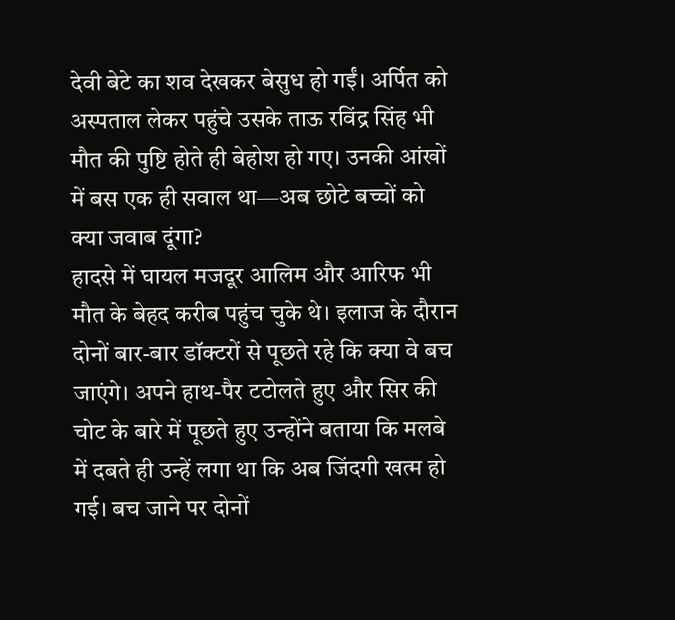देवी बेटे का शव देखकर बेसुध हो गईं। अर्पित को अस्पताल लेकर पहुंचे उसके ताऊ रविंद्र सिंह भी मौत की पुष्टि होते ही बेहोश हो गए। उनकी आंखों में बस एक ही सवाल था—अब छोटे बच्चों को क्या जवाब दूंगा?
हादसे में घायल मजदूर आलिम और आरिफ भी मौत के बेहद करीब पहुंच चुके थे। इलाज के दौरान दोनों बार-बार डॉक्टरों से पूछते रहे कि क्या वे बच जाएंगे। अपने हाथ-पैर टटोलते हुए और सिर की चोट के बारे में पूछते हुए उन्होंने बताया कि मलबे में दबते ही उन्हें लगा था कि अब जिंदगी खत्म हो गई। बच जाने पर दोनों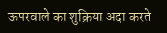ऊपरवाले का शुक्रिया अदा करते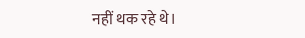नहीं थक रहे थे।